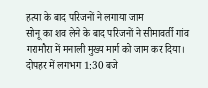हत्या के बाद परिजनों ने लगाया जाम
सोनू का शव लेने के बाद परिजनों ने सीमावर्ती गांव गरामौरा में मनाली मुख्य मार्ग को जाम कर दिया। दोपहर में लगभग 1:30 बजे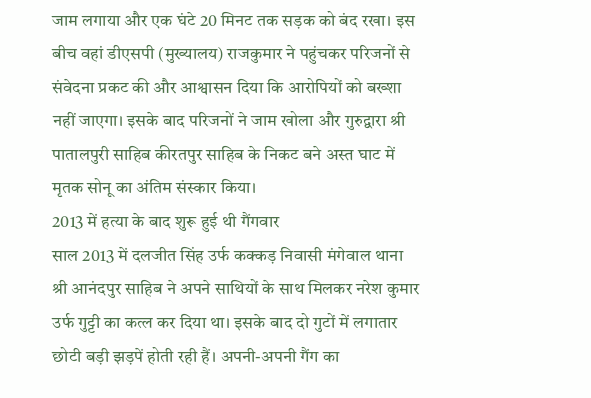जाम लगाया और एक घंटे 20 मिनट तक सड़क को बंद रखा। इस बीच वहां डीएसपी (मुख्यालय) राजकुमार ने पहुंचकर परिजनों से संवेदना प्रकट की और आश्वासन दिया कि आरोपियों को बख्शा नहीं जाएगा। इसके बाद परिजनों ने जाम खोला और गुरुद्वारा श्री पातालपुरी साहिब कीरतपुर साहिब के निकट बने अस्त घाट में मृतक सोनू का अंतिम संस्कार किया।
2013 में हत्या के बाद शुरू हुई थी गैंगवार
साल 2013 में दलजीत सिंह उर्फ कक्कड़ निवासी मंगेवाल थाना श्री आनंदपुर साहिब ने अपने साथियों के साथ मिलकर नरेश कुमार उर्फ गुट्टी का कत्ल कर दिया था। इसके बाद दो गुटों में लगातार छोटी बड़ी झड़पें होती रही हैं। अपनी-अपनी गैंग का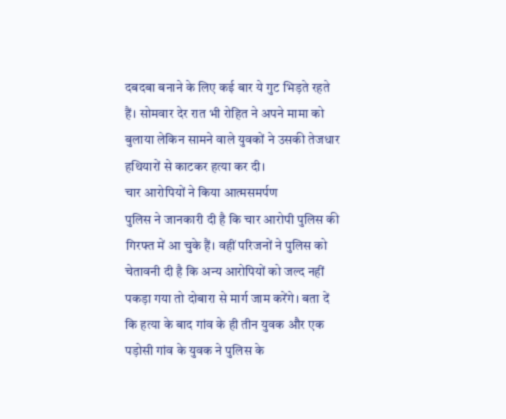दबदबा बनाने के लिए कई बार ये गुट भिड़ते रहते हैं। सोमवार देर रात भी रोहित ने अपने मामा को बुलाया लेकिन सामने वाले युवकों ने उसकी तेजधार हथियारों से काटकर हत्या कर दी।
चार आरोपियों ने किया आत्मसमर्पण
पुलिस ने जानकारी दी है कि चार आरोपी पुलिस की गिरफ्त में आ चुके हैं। वहीं परिजनों ने पुलिस को चेतावनी दी है कि अन्य आरोपियों को जल्द नहीं पकड़ा गया तो दोबारा से मार्ग जाम करेंगे। बता दें कि हत्या के बाद गांव के ही तीन युवक और एक पड़ोसी गांव के युवक ने पुलिस के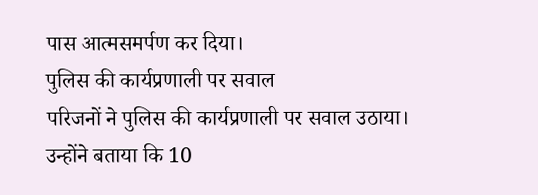पास आत्मसमर्पण कर दिया।
पुलिस की कार्यप्रणाली पर सवाल
परिजनों ने पुलिस की कार्यप्रणाली पर सवाल उठाया। उन्होंने बताया कि 10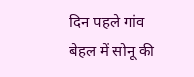दिन पहले गांव बेहल में सोनू की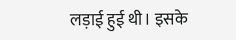लड़ाई हुई थी। इसके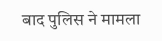बाद पुलिस ने मामला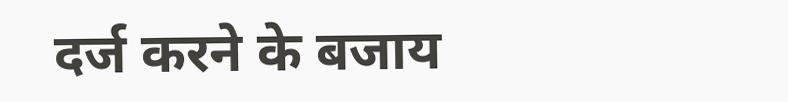दर्ज करने के बजाय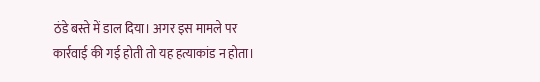ठंडे बस्ते में डाल दिया। अगर इस मामले पर कार्रवाई की गई होती तो यह हत्याकांड न होता।